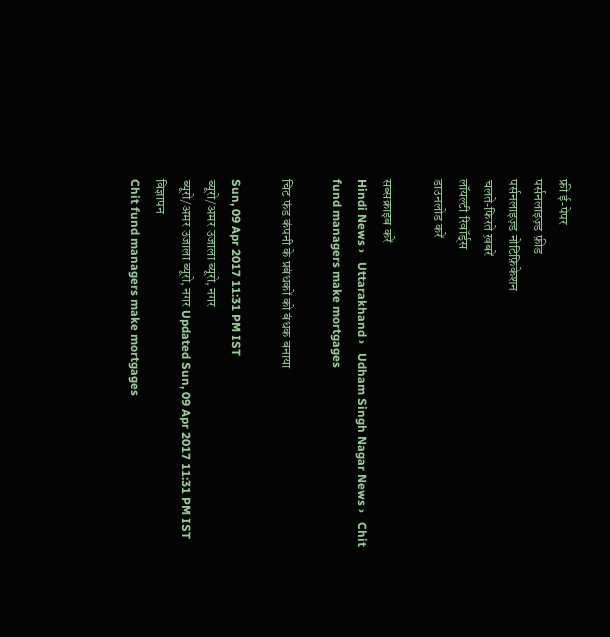फ्री ई-पेपर
पर्सनलाइज़्ड फ़ीड
पर्सनलाइज़्ड नोटिफ़िकेशन
चलते-फिरते ख़बरें
लॉयल्टी रिवॉर्ड्स
डाउनलोड करें

सब्सक्राइब करें
Hindi News ›   Uttarakhand ›   Udham Singh Nagar News ›   Chit fund managers make mortgages

चिट फंड कंपनी के प्रबंधकों को बंधक बनाया

Sun, 09 Apr 2017 11:31 PM IST
ब्यूरो/अमर उजाला ब्यूरो, नगर
ब्यूरो/अमर उजाला ब्यूरो, नगर Updated Sun, 09 Apr 2017 11:31 PM IST
विज्ञापन
Chit fund managers make mortgages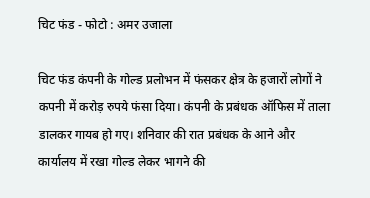च‌िट फंड - फोटो : अमर उजाला

चिट फंड कंपनी के गोल्ड प्रलोभन में फंसकर क्षेत्र के हजारों लोगों ने कपनी में करोड़ रुपये फंसा दिया। कंपनी के प्रबंधक ऑफिस में ताला डालकर गायब हो गए। शनिवार की रात प्रबंधक के आने और कार्यालय में रखा गोल्ड लेकर भागने की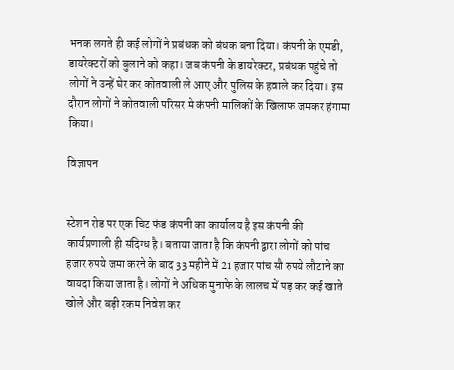भनक लगते ही कई लोगों ने प्रबंधक को बंधक बना दिया। कंपनी के एमडी, डायरेक्टरों को बुलाने को कहा। जब कंपनी के डायरेक्टर, प्रबंधक पहुंचे तो लोगों ने उन्हें घेर कर कोतवाली ले आए और पुलिस के हवाले कर दिया। इस दौरान लोगों ने कोतवाली परिसर मे कंपनी मालिकों के खिलाफ जमकर हंगामा किया।

विज्ञापन


स्टेशन रोड पर एक चिट फंड कंपनी का कार्यालय है इस कंपनी की कार्यप्रणाली ही संदिग्ध है। बताया जाता है कि कंपनी द्वारा लोगों को पांच हजार रुपये जमा करने के बाद 33 महीने में 21 हजार पांच सौ रुपये लौटाने का वायदा किया जाता है। लोगों ने अधिक मुनाफे के लालच में पड़ कर कई खाते खोले और बड़ी रकम निवेश कर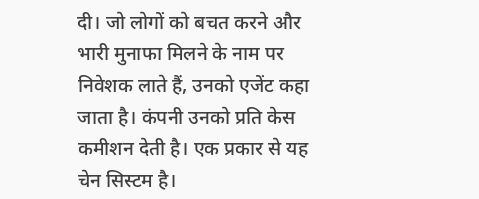दी। जो लोगों को बचत करने और भारी मुनाफा मिलने के नाम पर निवेशक लाते हैं, उनको एजेंट कहा जाता है। कंपनी उनको प्रति केस कमीशन देती है। एक प्रकार से यह चेन सिस्टम है।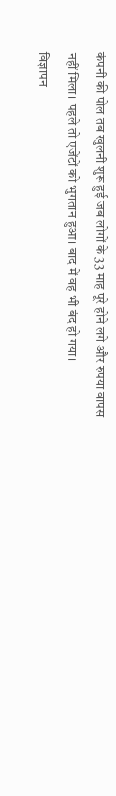कंपनी की पोल तब खुलनी शुरू हुई जब लोगों के 33 माह पूरे होने लगे और रुपया वापस नहीं मिला। पहले तो एजेंटों को भुगतान हुआ। बाद में वह भी बंद हो गया।
विज्ञापन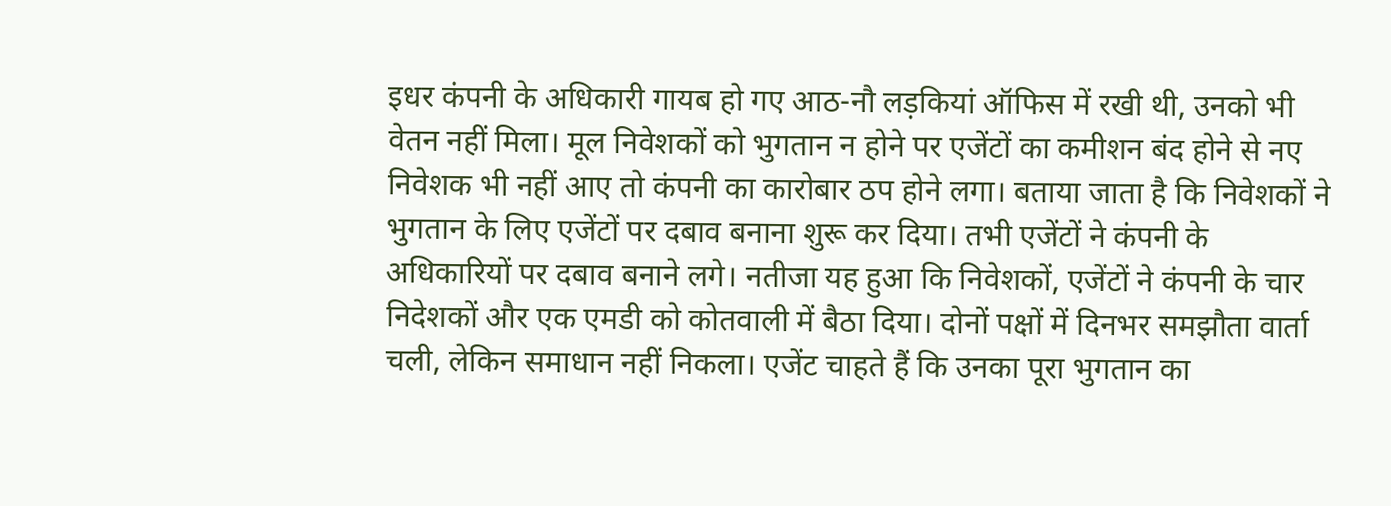इधर कंपनी के अधिकारी गायब हो गए आठ-नौ लड़कियां ऑफिस में रखी थी, उनको भी वेतन नहीं मिला। मूल निवेशकों को भुगतान न होने पर एजेंटों का कमीशन बंद होने से नए निवेशक भी नहीं आए तो कंपनी का कारोबार ठप होने लगा। बताया जाता है कि निवेशकों ने भुगतान के लिए एजेंटों पर दबाव बनाना शुरू कर दिया। तभी एजेंटों ने कंपनी के अधिकारियों पर दबाव बनाने लगे। नतीजा यह हुआ कि निवेशकों, एजेंटों ने कंपनी के चार निदेशकों और एक एमडी को कोतवाली में बैठा दिया। दोनों पक्षों में दिनभर समझौता वार्ता चली, लेकिन समाधान नहीं निकला। एजेंट चाहते हैं कि उनका पूरा भुगतान का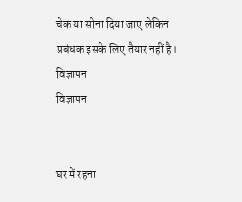चेक या सोना दिया जाए लेकिन प्रबंधक इसके लिए तैयार नहीं है।
विज्ञापन
विज्ञापन


घर में रहना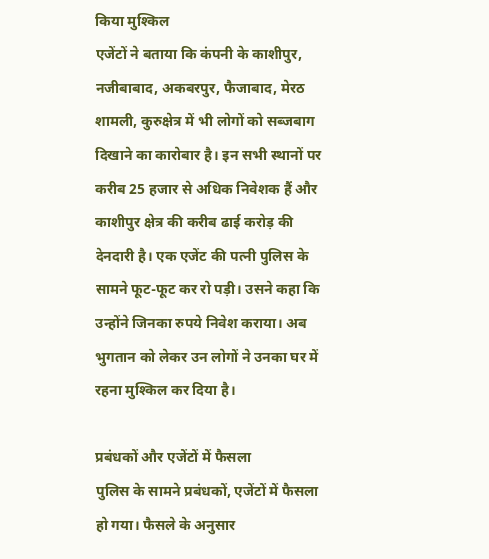किया मुश्किल
एजेंटों ने बताया कि कंपनी के काशीपुर, नजीबाबाद, अकबरपुर, फैजाबाद, मेरठ शामली, कुरुक्षेत्र में भी लोगों को सब्जबाग दिखाने का कारोबार है। इन सभी स्थानों पर करीब 25 हजार से अधिक निवेशक हैं और काशीपुर क्षेत्र की करीब ढाई करोड़ की देनदारी है। एक एजेंट की पत्नी पुलिस के सामने फूट-फूट कर रो पड़ी। उसने कहा कि उन्होंने जिनका रुपये निवेश कराया। अब भुगतान को लेकर उन लोगों ने उनका घर में रहना मुश्किल कर दिया है।

प्रबंधकों और एजेंटों में फैसला
पुलिस के सामने प्रबंधकों, एजेंटों में फैसला हो गया। फैसले के अनुसार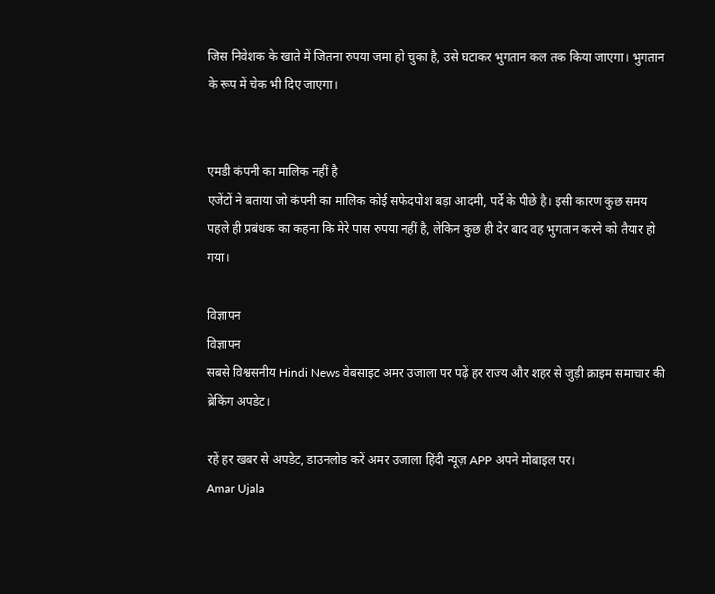जिस निवेशक के खाते में जितना रुपया जमा हो चुका है, उसे घटाकर भुगतान कल तक किया जाएगा। भुगतान के रूप में चेक भी दिए जाएगा।


एमडी कंपनी का मालिक नहीं है
एजेंटों ने बताया जो कंपनी का मालिक कोई सफेदपोश बड़ा आदमी, पर्दे के पीछे है। इसी कारण कुछ समय पहले ही प्रबंधक का कहना कि मेरे पास रुपया नहीं है, लेकिन कुछ ही देर बाद वह भुगतान करने को तैयार हो गया।

विज्ञापन
विज्ञापन
सबसे विश्वसनीय Hindi News वेबसाइट अमर उजाला पर पढ़ें हर राज्य और शहर से जुड़ी क्राइम समाचार की
ब्रेकिंग अपडेट।

रहें हर खबर से अपडेट, डाउनलोड करें अमर उजाला हिंदी न्यूज़ APP अपने मोबाइल पर।
Amar Ujala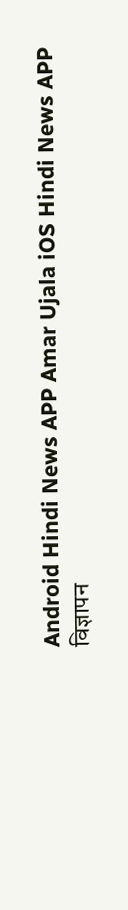Android Hindi News APP Amar Ujala iOS Hindi News APP
विज्ञापन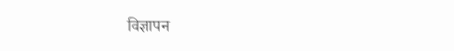विज्ञापन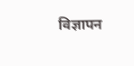विज्ञापन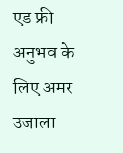एड फ्री अनुभव के लिए अमर उजाला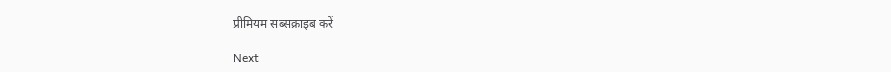प्रीमियम सब्सक्राइब करें

Next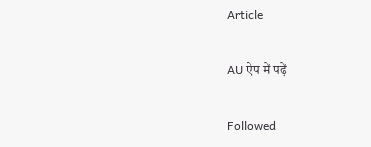Article

AU ऐप में पढ़ें

Followed